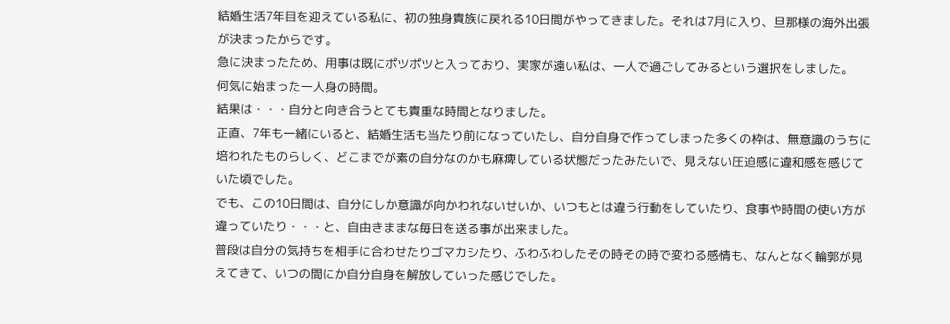結婚生活7年目を迎えている私に、初の独身貴族に戻れる10日間がやってきました。それは7月に入り、旦那様の海外出張が決まったからです。
急に決まったため、用事は既にポツポツと入っており、実家が遠い私は、一人で過ごしてみるという選択をしました。
何気に始まった一人身の時間。
結果は・・・自分と向き合うとても貴重な時間となりました。
正直、7年も一緒にいると、結婚生活も当たり前になっていたし、自分自身で作ってしまった多くの枠は、無意識のうちに培われたものらしく、どこまでが素の自分なのかも麻痺している状態だったみたいで、見えない圧迫感に違和感を感じていた頃でした。
でも、この10日間は、自分にしか意識が向かわれないせいか、いつもとは違う行動をしていたり、食事や時間の使い方が違っていたり・・・と、自由きままな毎日を送る事が出来ました。
普段は自分の気持ちを相手に合わせたりゴマカシたり、ふわふわしたその時その時で変わる感情も、なんとなく輪郭が見えてきて、いつの間にか自分自身を解放していった感じでした。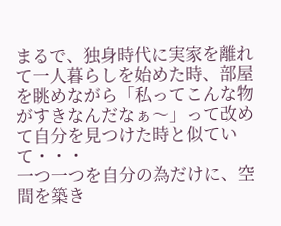まるで、独身時代に実家を離れて一人暮らしを始めた時、部屋を眺めながら「私ってこんな物がすきなんだなぁ〜」って改めて自分を見つけた時と似ていて・・・
一つ一つを自分の為だけに、空間を築き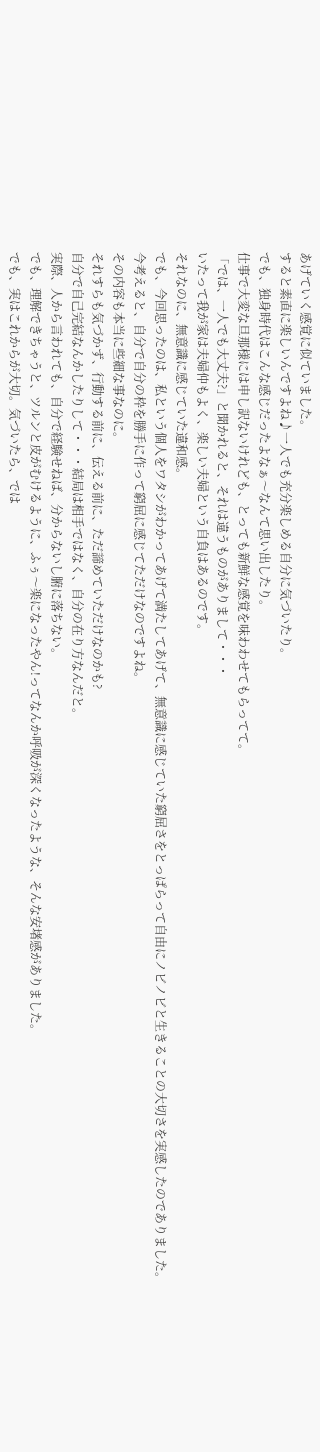あげていく感覚に似ていました。
すると素直に楽しいんですよね♪一人でも充分楽しめる自分に気づいたり。
でも、独身時代はこんな感じだったよなぁ〜なんて思い出したり。
仕事で大変な旦那様には申し訳ないけれども、とっても新鮮な感覚を味わわせてもらってて。
「では、一人でも大丈夫?」と聞かれると、それは違うものがありまして・・・
いたって我が家は夫婦仲もよく、楽しい夫婦という自負はあるのです。
それなのに、無意識に感じていた違和感。
でも、今回思ったのは、私という個人をワタシがわかってあげて満たしてあげて、無意識に感じていた窮屈さをとっぱらって自由にノビノビと生きることの大切さを実感したのでありました。
今考えると、自分で自分の枠を勝手に作って窮屈に感じてただけなのですよね。
その内容も本当に些細な事なのに。
それすらも気づかず、行動する前に、伝える前に、ただ諦めていただけなのかも?
自分で自己完結なんかしたりして・・・結局は相手ではなく、自分の在り方なんだと。
実際、人から言われても、自分で経験せねば、分からないし腑に落ちない。
でも、理解できちゃうと、ツルンと皮がむけるように、ふぅ〜楽になったやん!ってなんか呼吸が深くなったような、そんな安堵感がありました。
でも、実はこれからが大切。気づいたら、では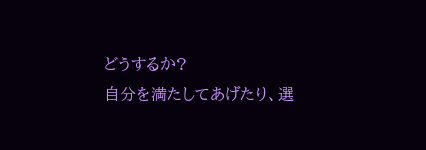どうするか?
自分を満たしてあげたり、選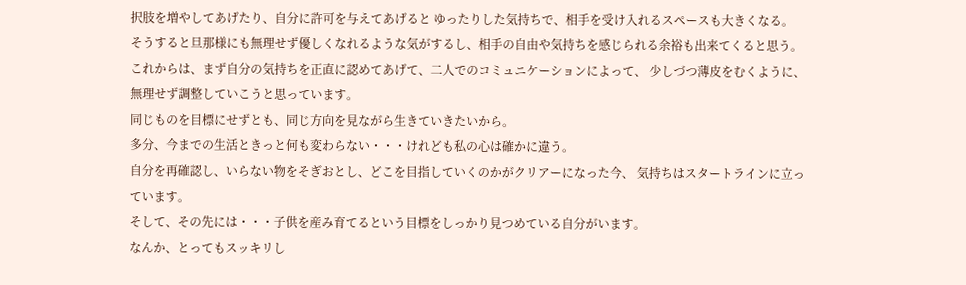択肢を増やしてあげたり、自分に許可を与えてあげると ゆったりした気持ちで、相手を受け入れるスペースも大きくなる。
そうすると旦那様にも無理せず優しくなれるような気がするし、相手の自由や気持ちを感じられる余裕も出来てくると思う。
これからは、まず自分の気持ちを正直に認めてあげて、二人でのコミュニケーションによって、 少しづつ薄皮をむくように、無理せず調整していこうと思っています。
同じものを目標にせずとも、同じ方向を見ながら生きていきたいから。
多分、今までの生活ときっと何も変わらない・・・けれども私の心は確かに違う。
自分を再確認し、いらない物をそぎおとし、どこを目指していくのかがクリアーになった今、 気持ちはスタートラインに立っています。
そして、その先には・・・子供を産み育てるという目標をしっかり見つめている自分がいます。
なんか、とってもスッキリし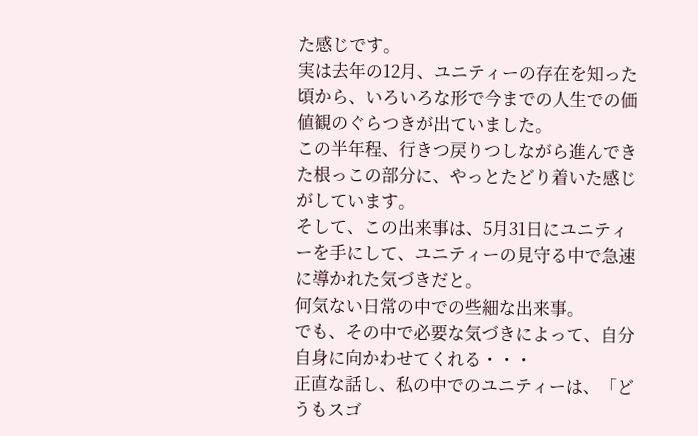た感じです。
実は去年の12月、ユニティーの存在を知った頃から、いろいろな形で今までの人生での価値観のぐらつきが出ていました。
この半年程、行きつ戻りつしながら進んできた根っこの部分に、やっとたどり着いた感じがしています。
そして、この出来事は、5月31日にユニティーを手にして、ユニティーの見守る中で急速に導かれた気づきだと。
何気ない日常の中での些細な出来事。
でも、その中で必要な気づきによって、自分自身に向かわせてくれる・・・
正直な話し、私の中でのユニティーは、「どうもスゴ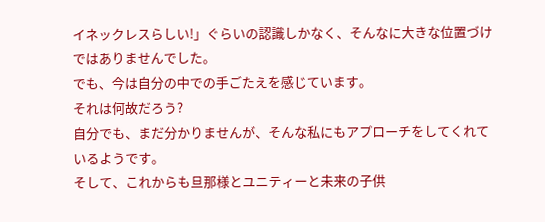イネックレスらしい!」ぐらいの認識しかなく、そんなに大きな位置づけではありませんでした。
でも、今は自分の中での手ごたえを感じています。
それは何故だろう?
自分でも、まだ分かりませんが、そんな私にもアプローチをしてくれているようです。
そして、これからも旦那様とユニティーと未来の子供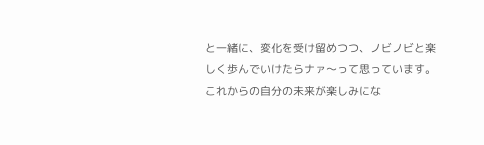と一緒に、変化を受け留めつつ、ノビノビと楽しく歩んでいけたらナァ〜って思っています。
これからの自分の未来が楽しみにな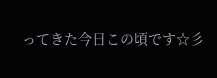ってきた今日この頃です☆彡